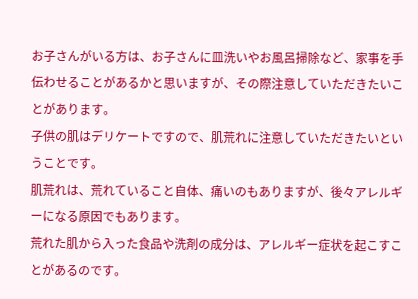お子さんがいる方は、お子さんに皿洗いやお風呂掃除など、家事を手伝わせることがあるかと思いますが、その際注意していただきたいことがあります。
子供の肌はデリケートですので、肌荒れに注意していただきたいということです。
肌荒れは、荒れていること自体、痛いのもありますが、後々アレルギーになる原因でもあります。
荒れた肌から入った食品や洗剤の成分は、アレルギー症状を起こすことがあるのです。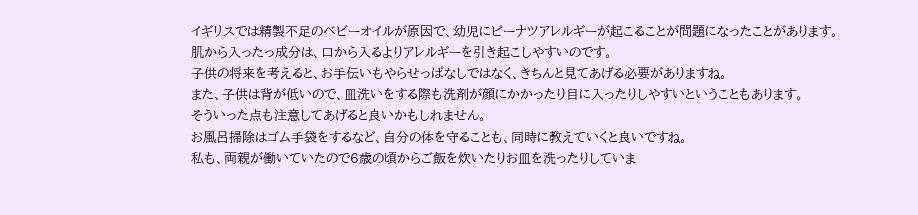イギリスでは精製不足のベビーオイルが原因で、幼児にピーナツアレルギーが起こることが問題になったことがあります。
肌から入ったっ成分は、口から入るよりアレルギーを引き起こしやすいのです。
子供の将来を考えると、お手伝いもやらせっぱなしではなく、きちんと見てあげる必要がありますね。
また、子供は背が低いので、皿洗いをする際も洗剤が顔にかかったり目に入ったりしやすいということもあります。
そういった点も注意してあげると良いかもしれません。
お風呂掃除はゴム手袋をするなど、自分の体を守ることも、同時に教えていくと良いですね。
私も、両親が働いていたので6歳の頃からご飯を炊いたりお皿を洗ったりしていま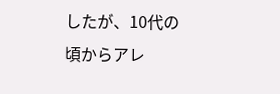したが、10代の頃からアレ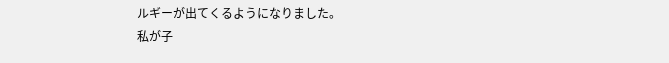ルギーが出てくるようになりました。
私が子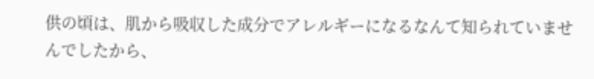供の頃は、肌から吸収した成分でアレルギーになるなんて知られていませんでしたから、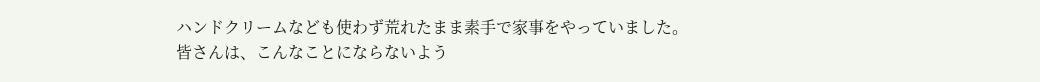ハンドクリームなども使わず荒れたまま素手で家事をやっていました。
皆さんは、こんなことにならないよう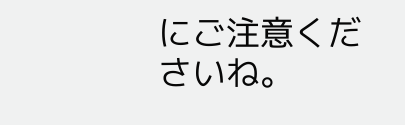にご注意くださいね。